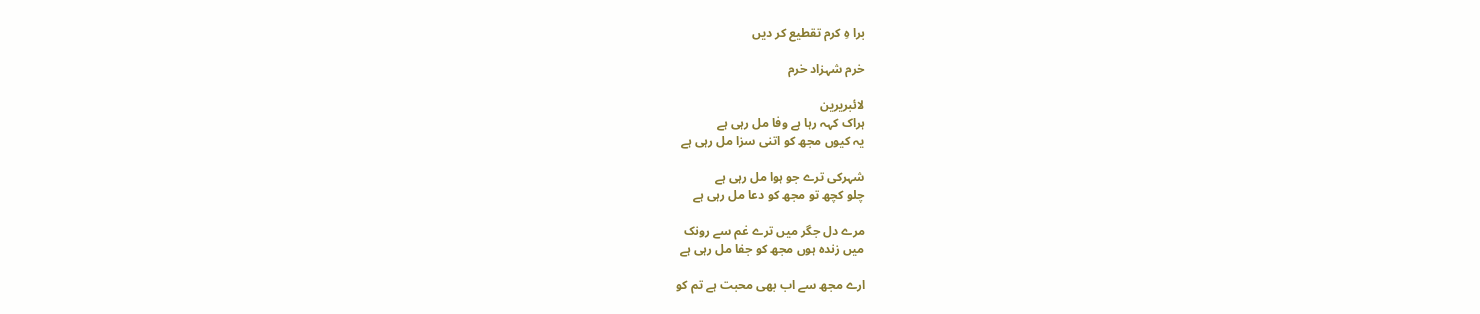برا ہِ کرم تقطیع کر دیں

خرم شہزاد خرم

لائبریرین
ہراک کہہ رہا ہے وفا مل رہی ہے
یہ کیوں مجھ کو اتنی سزا مل رہی ہے

شہرکی ترے جو ہوا مل رہی ہے
چلو کچھ تو مجھ کو دعا مل رہی ہے

مرے دل جگر میں ترے غم سے رونک
میں زندہ ہوں مجھ کو جفا مل رہی ہے

ارے مجھ سے اب بھی محبت ہے تم کو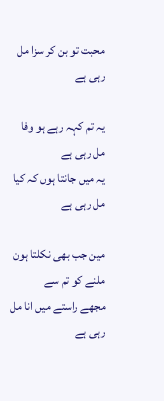محبت تو بن کر سزا مل رہی ہے

یہ تم کہہ رہے ہو وفا مل رہی ہے
یہ میں جانتا ہوں کہ کیا مل رہی ہے

مین جب بھی نکلتا ہون ملنے کو تم سے
مجھے راستے میں انا مل رہی ہے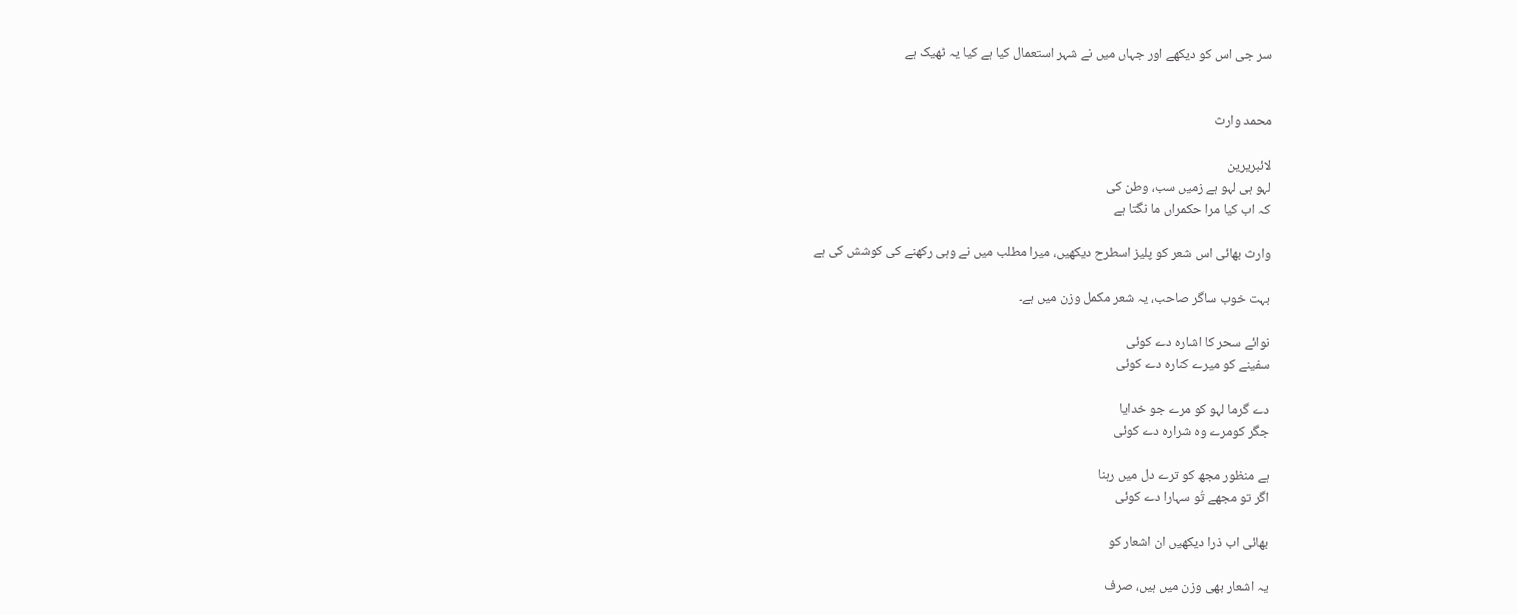سر جی اس کو دیکھے اور جہاں میں نے شہر استعمال کیا ہے کیا یہ ٹھیک ہے


محمد وارث

لائبریرین
لہو ہی لہو ہے زمیں سب، وطن کی
کہ اب کیا مرا حکمراں ما نگتا ہے

وارث بھائی اس شعر کو پلیز اسطرح دیکھیں، میرا مطلب میں نے وہی رکھنے کی کوشش کی ہے

بہت خوب ساگر صاحب، یہ شعر مکمل وزن میں ہے۔

نوائے سحر کا اشارہ دے کوئی
سفینے کو میرے کنارہ دے کوئی

دے گرما لہو کو مرے جو خدایا
جگر کومرے وہ شرارہ دے کوئی

ہے منظور مجھ کو ترے دل میں رہنا
اگر تو مجھے تُو سہارا دے کوئی

بھائی اب ذرا دیکھیں ان اشعار کو

یہ اشعار بھی وزن میں ہیں، صرف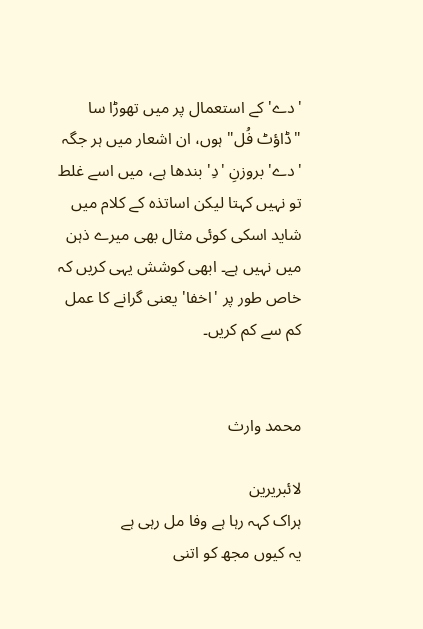'دے' کے استعمال پر میں تھوڑا سا "ڈاؤٹ فُل" ہوں، ان اشعار میں ہر جگہ 'دے' بروزنِ 'دِ' بندھا ہے، میں اسے غلط تو نہیں کہتا لیکن اساتذہ کے کلام میں شاید اسکی کوئی مثال بھی میرے ذہن میں نہیں ہے۔ ابھی کوشش یہی کریں کہ خاص طور پر 'اخفا' یعنی گرانے کا عمل کم سے کم کریں۔


محمد وارث

لائبریرین
ہراک کہہ رہا ہے وفا مل رہی ہے
یہ کیوں مجھ کو اتنی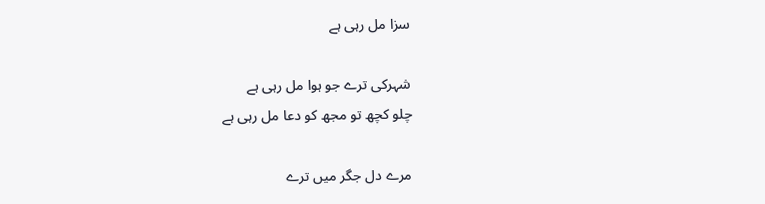سزا مل رہی ہے

شہرکی ترے جو ہوا مل رہی ہے
چلو کچھ تو مجھ کو دعا مل رہی ہے

مرے دل جگر میں ترے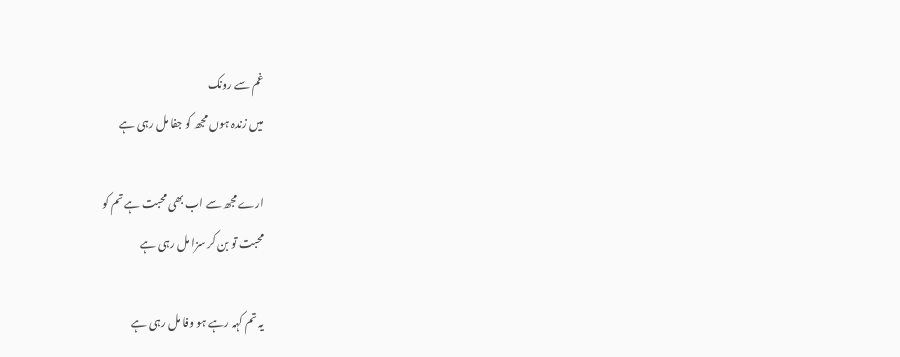غم سے رونک
میں زندہ ہوں مجھ کو جفا مل رہی ہے

ارے مجھ سے اب بھی محبت ہے تم کو
محبت تو بن کر سزا مل رہی ہے

یہ تم کہہ رہے ہو وفا مل رہی ہے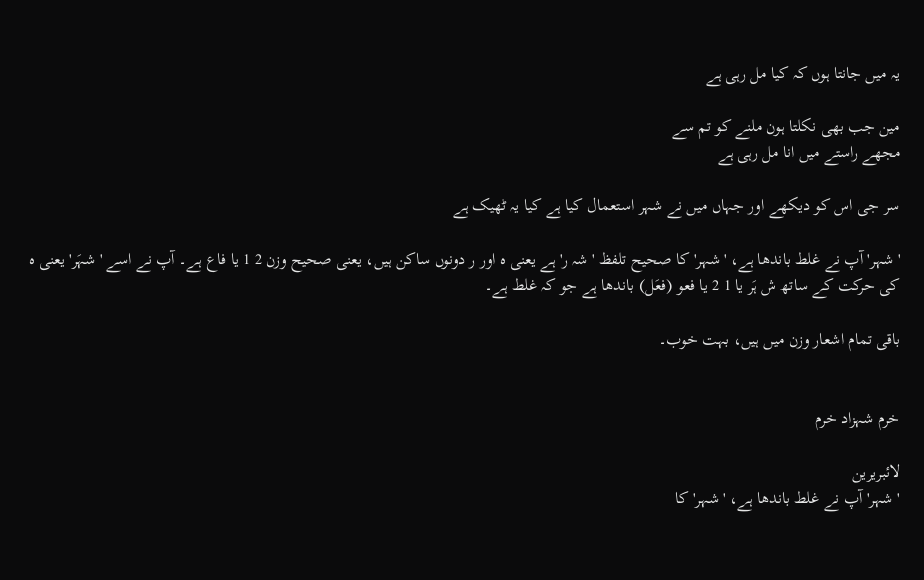یہ میں جانتا ہوں کہ کیا مل رہی ہے

مین جب بھی نکلتا ہون ملنے کو تم سے
مجھے راستے میں انا مل رہی ہے

سر جی اس کو دیکھے اور جہاں میں نے شہر استعمال کیا ہے کیا یہ ٹھیک ہے

'شہر' آپ نے غلط باندھا ہے، 'شہر' کا صحیح تلفظ 'شہ ر' ہے یعنی ہ اور ر دونوں ساکن ہیں، یعنی صحیح وزن 2 1 یا فاع ہے۔ آپ نے اسے 'شہَر' یعنی ہ کی حرکت کے ساتھ ش ہَر یا 1 2 یا فعو (فعَل) باندھا ہے جو کہ غلط ہے۔

باقی تمام اشعار وزن میں ہیں، بہت خوب۔


خرم شہزاد خرم

لائبریرین
'شہر' آپ نے غلط باندھا ہے، 'شہر' کا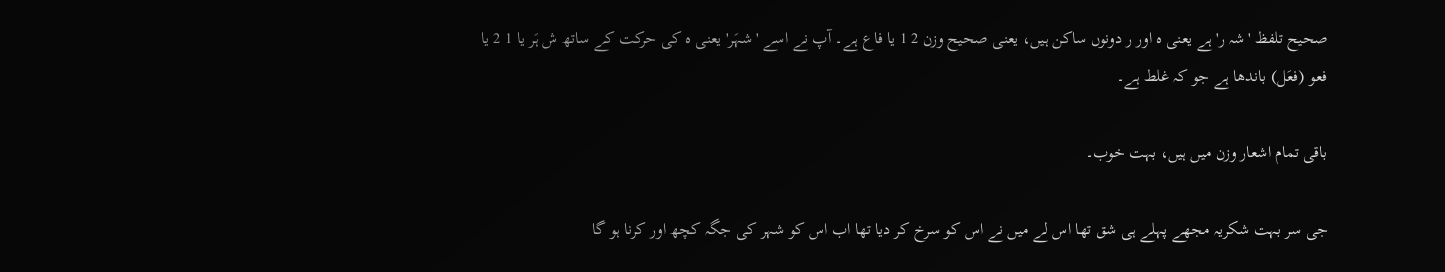صحیح تلفظ 'شہ ر' ہے یعنی ہ اور ر دونوں ساکن ہیں، یعنی صحیح وزن 2 1 یا فاع ہے۔ آپ نے اسے 'شہَر' یعنی ہ کی حرکت کے ساتھ ش ہَر یا 1 2 یا فعو (فعَل) باندھا ہے جو کہ غلط ہے۔

باقی تمام اشعار وزن میں ہیں، بہت خوب۔

جی سر بہت شکریہ مجھے پہلے ہی شق تھا اس لے میں نے اس کو سرخ کر دیا تھا اب اس کو شہر کی جگہ کچھ اور کرنا ہو گا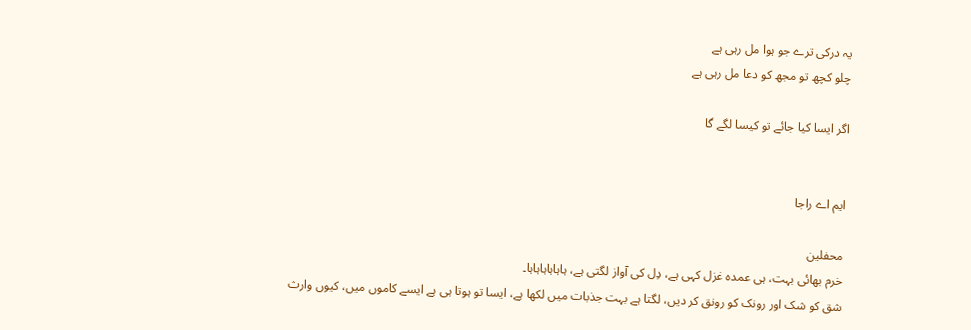یہ درکی ترے جو ہوا مل رہی ہے
چلو کچھ تو مجھ کو دعا مل رہی ہے

اگر ایسا کیا جائے تو کیسا لگے گا


ایم اے راجا

محفلین
خرم بھائی بہت، ہی عمدہ غزل کہی ہے، دِل کی آواز لگتی ہے، ہاہاہاہاہاہا۔
شق کو شک اور رونک کو رونق کر دیں، لگتا ہے بہت جذبات میں لکھا ہے، ایسا تو ہوتا ہی ہے ایسے کاموں میں، کیوں وارث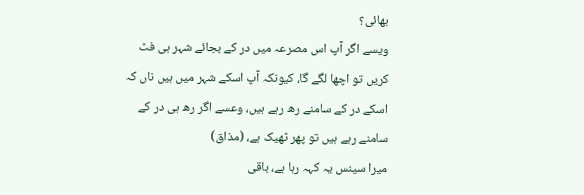بھائی؟
ویسے اگر آپ اس مصرعہ میں در کے بجائے شہر ہی فٹ کریں تو اچھا لگے گا، کیونکہ آپ اسکے شہر میں ہیں ناں کہ اسکے در کے سامنے رھ رہے ہیں، وعسے اگر رھ ہی در کے سامنے رہے ہیں تو پھر ٹھیک ہے، (مذاق)
میرا سینس یہ کہہ رہا ہے، باقی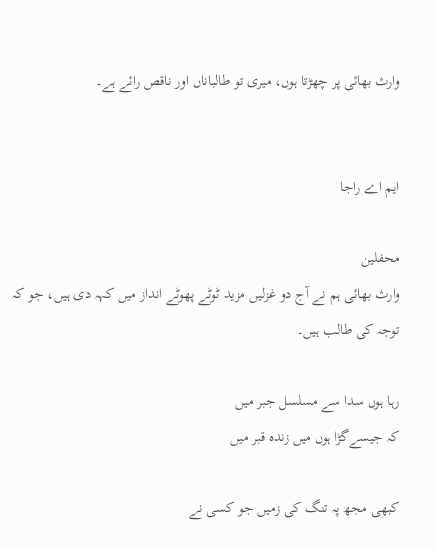وارث بھائی پر چھڑتا ہوں، میری تو طالباناں اور ناقص رائے ہے۔


ایم اے راجا

محفلین
وارث بھائی ہم نے آج دو غزلیں مزید ٹوٹے پھوٹے انداز میں کہہ دی ہیں، جو کہ توجہ کی طالب ہیں۔

رہا ہوں سدا سے مسلسل جبر میں
کہ جیسےگڑا ہوں میں زندہ قبر میں

کبھی مجھ پہ تنگ کی زمیں جو کسی نے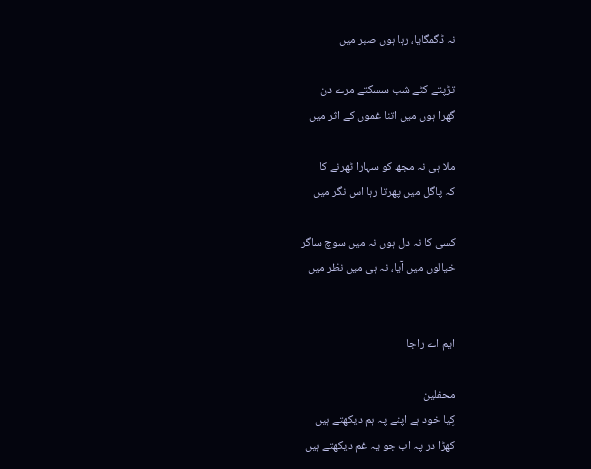نہ ڈگمگایا، رہا ہوں صبر میں

تڑپتے کٹے شب سسکتے مرے دن
گھرا ہوں میں اتنا غموں کے اثر میں

ملا ہی نہ مجھ کو سہارا ٹھرنے کا
کہ پاگل میں پھرتا رہا اس نگر میں

کسی کا نہ دل ہوں نہ میں سوچ ساگر
خیالوں میں آیا، نہ ہی میں نظر میں


ایم اے راجا

محفلین
کِیا خود ہے اپنے پہ ہم دیکھتے ہیں
کھڑا در پہ اب جو یہ غم دیکھتے ہیں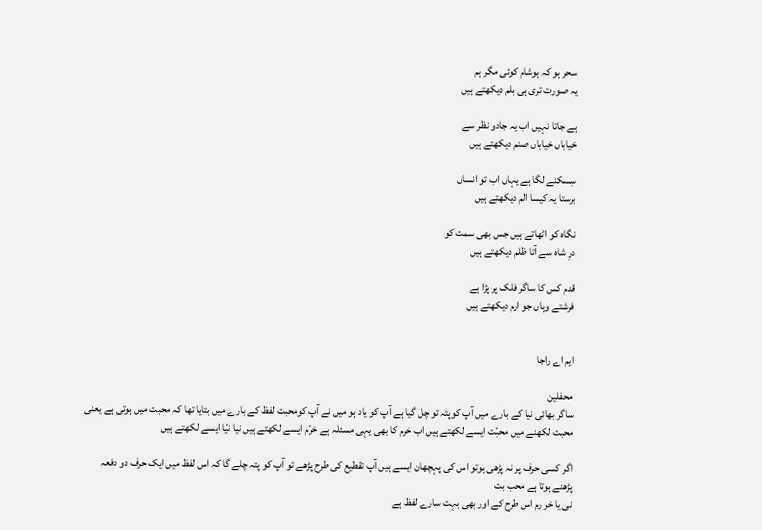سحر ہو کہ ہوشام کوئی مگر ہم
یہ صورت تری ہی بلم دیکھتے ہیں

ہے جاتا نہیں اب یہ جادو نظر سے
خیاباں خیاباں صنم دیکھتے ہیں

سِسکنے لگا ہے یہاں اب تو انساں
برستا یہ کیسا الم دیکھتے ہیں

نگاہ کو اٹھاتے ہیں جس بھی سمت کو
درِ شاہ سے آتا ظلم دیکھتے ہیں

قدم کس کا ساگر فلک پر پڑا ہے
فرشتے وہاں جو ارم دیکھتے ہیں


ایم اے راجا

محفلین
ساگر بھائی نیا کے بارے میں آپ کوپتہ تو چل گیا ہے آپ کو یاد ہو میں نے آپ کومحبت لفظ کے بارے میں بتایا تھا کہ محبت میں ہوتی ہے یعنی محبت لکھنے میں محبّت ایسے لکھتے ہیں اب خرم کا بھی یہی مسئلہ ہے خرّم ایسے لکھتے ہیں نیا نیّا ایسے لکھتے ہیں

اگر کسی حرف پر نہ پڑھی ہوتو اس کی پہچھان ایسے ہیں آپ تقطیع کی طرح پڑھے تو آپ کو پتہ چلے گا کہ اس لفظ میں ایک حرف دو دفعہ پڑھنے ہوتا ہے محب بت
نی یا خر رم اس طرح کے اور بھی بہت سارے لفظ ہے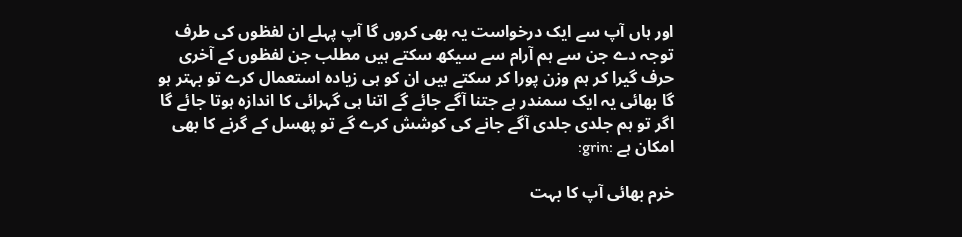اور ہاں آپ سے ایک درخواست یہ بھی کروں گا آپ پہلے ان لفظوں کی طرف توجہ دے جن سے ہم آرام سے سیکھ سکتے ہیں مطلب جن لفظوں کے آخری حرف گیرا کر ہم وزن پورا کر سکتے ہیں ان کو ہی زیادہ استعمال کرے تو بہتر ہو گا بھائی یہ ایک سمندر ہے جتنا آگے جائے گے اتنا ہی گہرائی کا اندازہ ہوتا جائے گا اگر تو ہم جلدی جلدی آگے جانے کی کوشش کرے گے تو پھسل کے گرنے کا بھی امکان ہے :grin:

خرم بھائی آپ کا بہت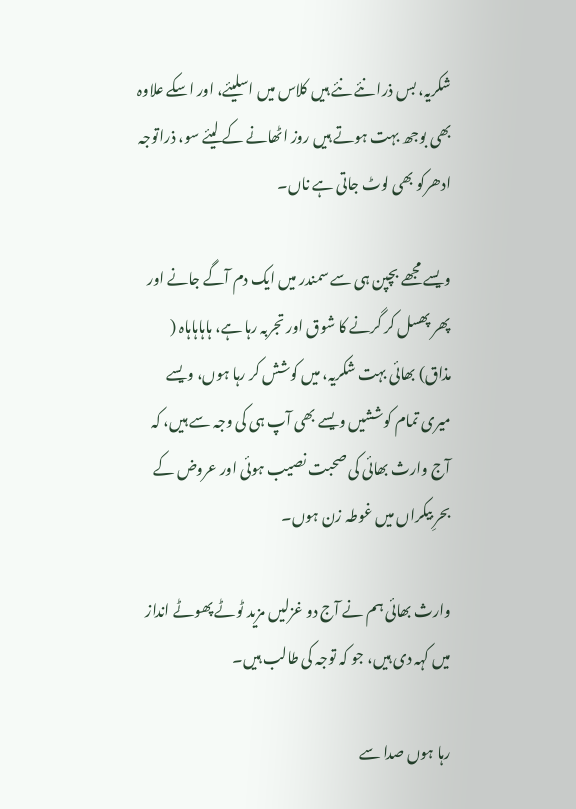شکریہ، بس ذرا نئے نئے ہیں کلاس میں اسلیئے، اور اسکے علاوہ بھی بوجھ بہت ہوتے ہیں روز اٹھانے کے لیئے سو، ذراتوجہ ادھرکو بھی لوٹ جاتی ہے ناں۔

ویسے مجھے بچپن ہی سے سمندر میں ایک دم آگے جانے اور پھر پھسل کر گرنے کا شوق اور تجربہ رہا ہے، ہاہاہاہاہ ( مذاق) بھائی بہت شکریہ، میں کوشش کر رہا ہوں، ویسے میری تمام کوششیں ویسے بھی آپ ہی کی وجہ سے ہیں، کہ آج وارث بھائی کی صحبت نصیب ہوئی اور عروض کے بحرِ بیکراں میں غوطہ زن ہوں۔

وارث بھائی ہم نے آج دو غزلیں مزید ٹوٹے پھوٹے انداز میں کہہ دی ہیں، جو کہ توجہ کی طالب ہیں۔

رہا ہوں صدا سے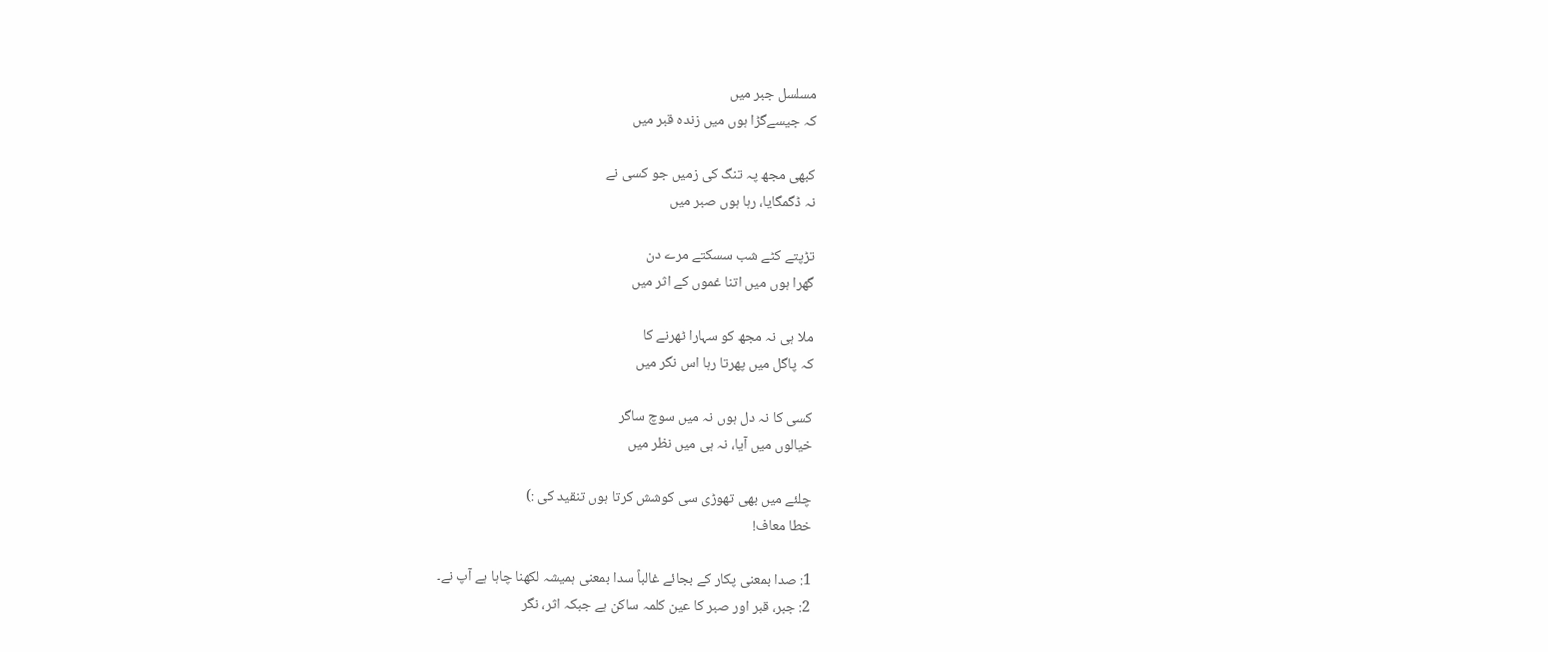مسلسل جبر میں
کہ جیسےگڑا ہوں میں زندہ قبر میں

کبھی مجھ پہ تنگ کی زمیں جو کسی نے
نہ ڈگمگایا، رہا ہوں صبر میں

تڑپتے کٹے شب سسکتے مرے دن
گھرا ہوں میں اتنا غموں کے اثر میں

ملا ہی نہ مجھ کو سہارا ٹھرنے کا
کہ پاگل میں پھرتا رہا اس نگر میں

کسی کا نہ دل ہوں نہ میں سوچ ساگر
خیالوں میں آیا، نہ ہی میں نظر میں

چلئے میں بھی تھوڑی سی کوشش کرتا ہوں تنقید کی :)
خطا معاف!

1: صدا بمعنی پکار کے بجائے غالباً سدا بمعنی ہمیشہ لکھنا چاہا ہے آپ نے۔
2: جبر، قبر اور صبر کا عین کلمہ ساکن ہے جبکہ اثر، نگر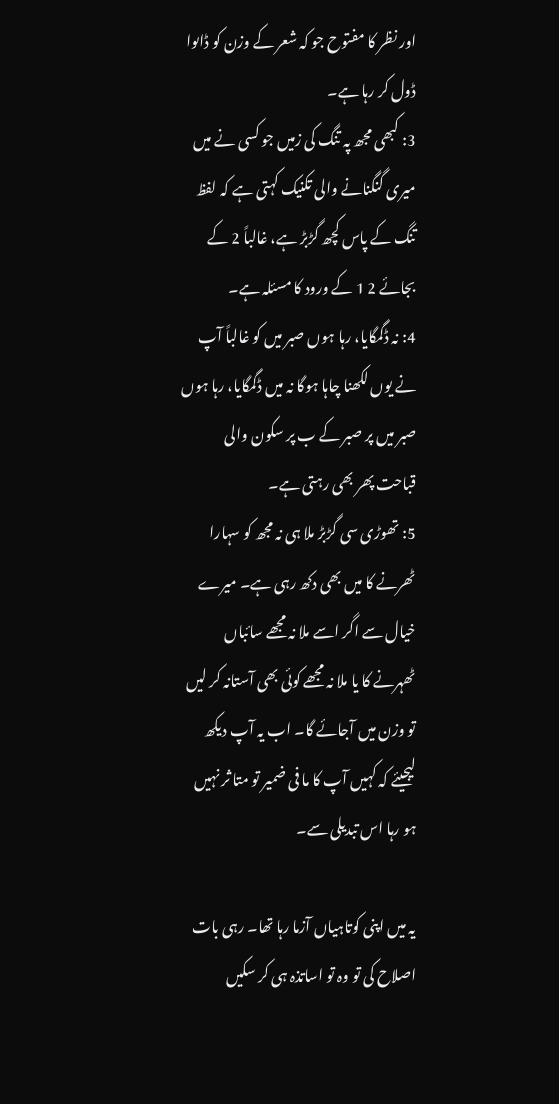اور نظر کا مفتوح جو کہ شعر کے وزن کو ڈاںوا ڈول کر رہا ہے۔
3: کبھی مجھ پہ تنگ کی زمیں جو کسی نے میں میری گنگنانے والی تکنیک کہتی ہے کہ لفظ تنگ کے پاس کچھ گڑبڑ ہے، غالباً 2 کے بجائے 2 1 کے ورود کا مسئلہ ہے۔
4: نہ ڈگمگایا، رہا ہوں صبر میں کو غالباً آپ نے یوں لکھنا چاہا ہوگا نہ میں ڈگمگایا، رہا ہوں صبر میں پر صبر کے ب پر سکون والی قباحت پھر بھی رہتی ہے۔
5: تھوڑی سی گڑبڑ ملا ہی نہ مجھ کو سہارا ٹھرنے کا میں بھی دکھ رہی ہے۔ میرے خیال سے اگر اسے ملا نہ مجھے سائباں ٹھہرنے کا یا ملا نہ مجھے کوئی بھی آستانہ کر لیں تو وزن میں آجائے گا۔ اب یہ آپ دیکھ لیجیئے کہ کہیں آپ کا ما فی ضمیر تو متا ثر نہیں ہو رہا اس تبدیلی سے۔

یہ میں اپنی کوتاہیاں آزما رہا تھا۔ رہی بات اصلاح کی تو وہ تو اساتذہ ہی کر سکیں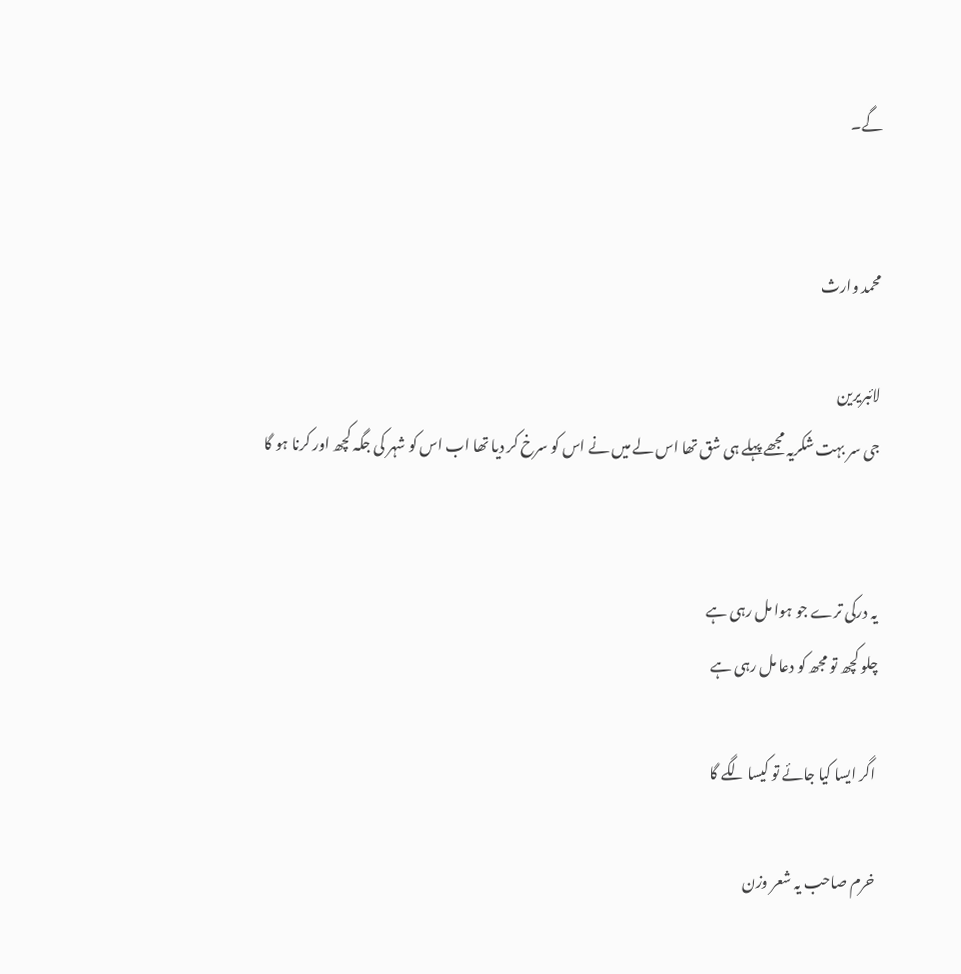گے۔


محمد وارث

لائبریرین
جی سر بہت شکریہ مجھے پہلے ہی شق تھا اس لے میں نے اس کو سرخ کر دیا تھا اب اس کو شہر کی جگہ کچھ اور کرنا ہو گا


یہ درکی ترے جو ہوا مل رہی ہے
چلو کچھ تو مجھ کو دعا مل رہی ہے

اگر ایسا کیا جائے تو کیسا لگے گا

خرم صاحب یہ شعر وزن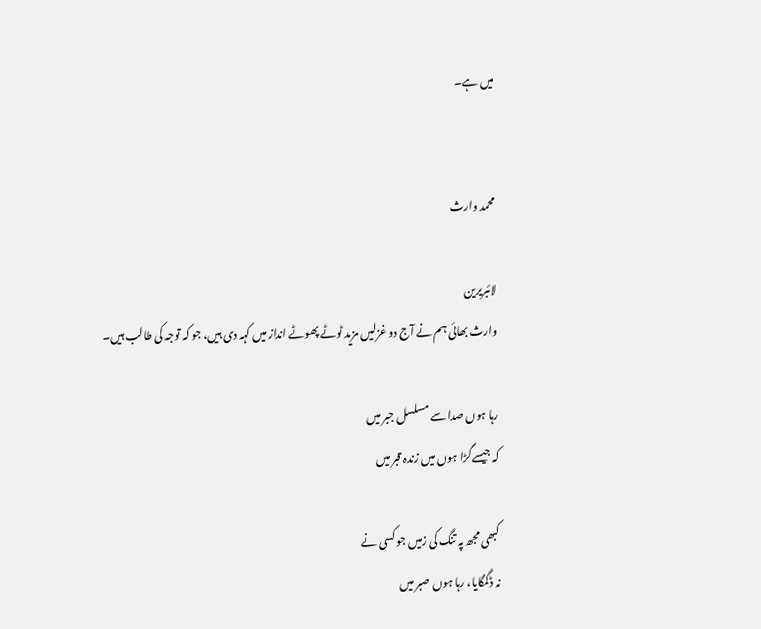میں ہے۔


محمد وارث

لائبریرین
وارث بھائی ہم نے آج دو غزلیں مزید ٹوٹے پھوٹے انداز میں کہہ دی ہیں، جو کہ توجہ کی طالب ہیں۔

رہا ہوں صدا سے مسلسل جبر میں
کہ جیسےگڑا ہوں میں زندہ قبر میں

کبھی مجھ پہ تنگ کی زمیں جو کسی نے
نہ ڈگمگایا، رہا ہوں صبر میں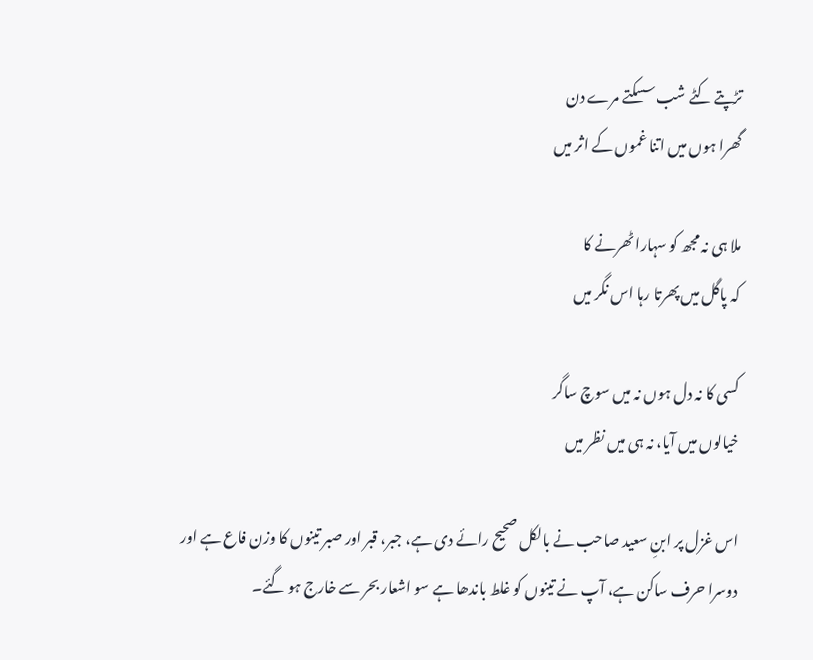تڑپتے کٹے شب سسکتے مرے دن
گھرا ہوں میں اتنا غموں کے اثر میں

ملا ہی نہ مجھ کو سہارا ٹھرنے کا
کہ پاگل میں پھرتا رہا اس نگر میں

کسی کا نہ دل ہوں نہ میں سوچ ساگر
خیالوں میں آیا، نہ ہی میں نظر میں

اس غزل پر ابنِ سعید صاحب نے بالکل صحیح رائے دی ہے، جبر، قبر اور صبر تینوں کا وزن فاع ہے اور دوسرا حرف ساکن ہے، آپ نے تینوں کو غلط باندھا ہے سو اشعار بحر سے خارج ہو گئے۔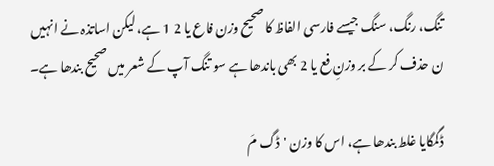تنگ، رنگ، سنگ جیسے فارسی الفاظ کا صحیح وزن فاع یا 2 1 ہے، لیکن اساتذہ نے انہیں ن حذف کر کے بر وزنِ فع یا 2 بھی باندھا ہے سو تنگ آپ کے شعر میں صحیح بندھا ہے۔

ڈگمگایا غلط بندھا ہے، اس کا وزن 'ڈگ مَ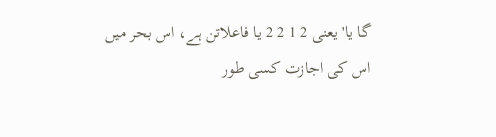گا یا' یعنی 2 1 2 2 یا فاعلاتن ہے، اس بحر میں اس کی اجازت کسی طور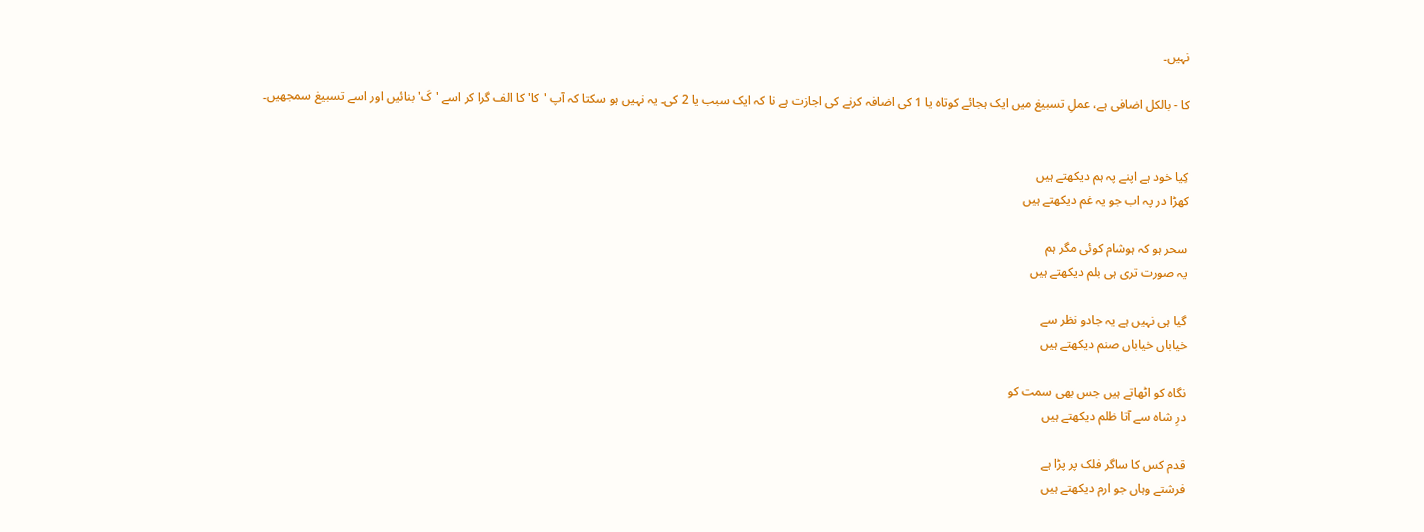نہیں۔

کا - بالکل اضافی ہے، عملِ تسبیغ میں ایک ہجائے کوتاہ یا 1 کی اضافہ کرنے کی اجازت ہے نا کہ ایک سبب یا 2 کی۔ یہ نہیں ہو سکتا کہ آپ 'کا' کا الف گرا کر اسے 'کَ' بنائیں اور اسے تسبیغ سمجھیں۔


کِیا خود ہے اپنے پہ ہم دیکھتے ہیں
کھڑا در پہ اب جو یہ غم دیکھتے ہیں

سحر ہو کہ ہوشام کوئی مگر ہم
یہ صورت تری ہی بلم دیکھتے ہیں

گیا ہی نہیں ہے یہ جادو نظر سے
خیاباں خیاباں صنم دیکھتے ہیں

نگاہ کو اٹھاتے ہیں جس بھی سمت کو
درِ شاہ سے آتا ظلم دیکھتے ہیں

قدم کس کا ساگر فلک پر پڑا ہے
فرشتے وہاں جو ارم دیکھتے ہیں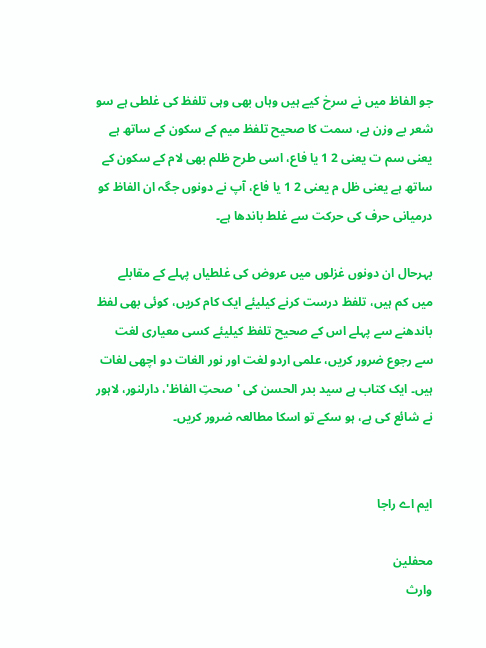جو الفاظ میں نے سرخ کیے ہیں وہاں بھی وہی تلفظ کی غلطی ہے سو شعر بے وزن ہے، سمت کا صحیح تلفظ میم کے سکون کے ساتھ ہے یعنی سم ت یعنی 2 1 یا فاع، اسی طرح ظلم بھی لام کے سکون کے ساتھ ہے یعنی ظل م یعنی 2 1 یا فاع، آپ نے دونوں جگہ ان الفاظ کو درمیانی حرف کی حرکت سے غلط باندھا ہے۔

بہرحال ان دونوں غزلوں میں عروض کی غلطیاں پہلے کے مقابلے میں کم ہیں، تلفظ درست کرنے کیلیئے ایک کام کریں، کوئی بھی لفظ باندھنے سے پہلے اس کے صحیح تلفظ کیلیئے کسی معیاری لغت سے رجوع ضرور کریں، علمی اردو لغت اور نور الغات دو اچھی لغات ہیں۔ ایک کتاب ہے سید بدر الحسن کی 'صحتِ الفاظ'، دارلنور، لاہور نے شائع کی ہے، ہو سکے تو اسکا مطالعہ ضرور کریں۔


ایم اے راجا

محفلین
وارث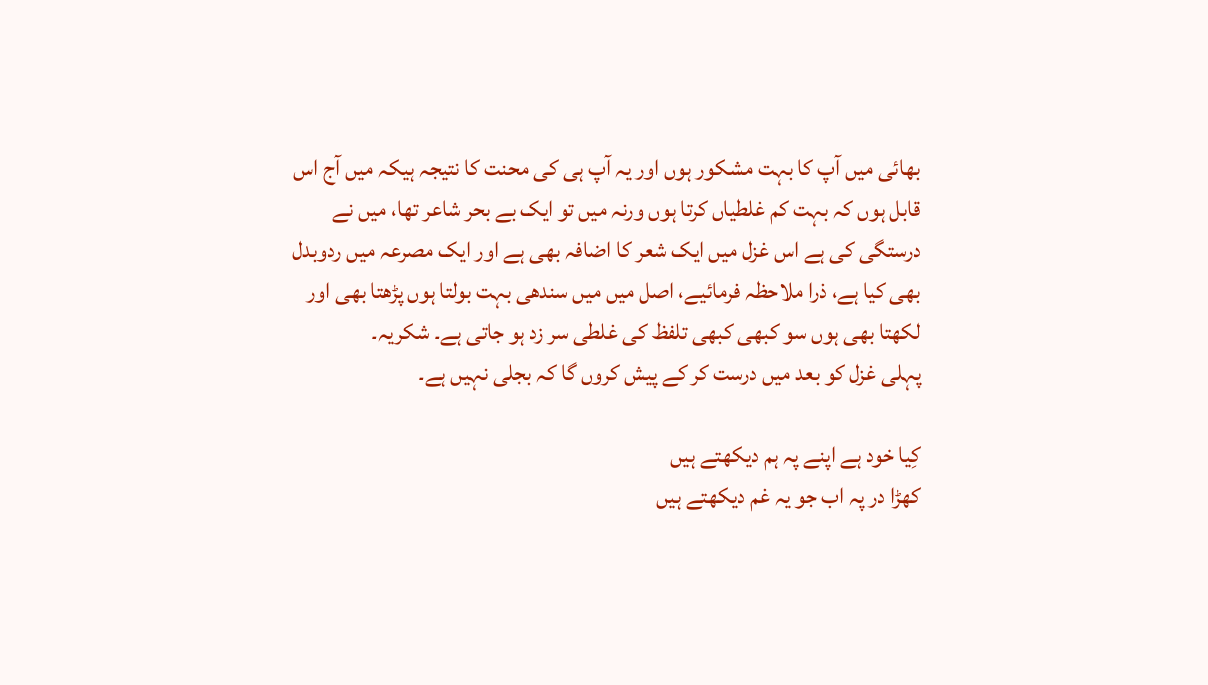بھائی میں آپ کا بہت مشکور ہوں اور یہ آپ ہی کی محنت کا نتیجہ ہیکہ میں آج اس قابل ہوں کہ بہت کم غلطیاں کرتا ہوں ورنہ میں تو ایک بے بحر شاعر تھا، میں نے درستگی کی ہے اس غزل میں ایک شعر کا اضافہ بھی ہے اور ایک مصرعہ میں ردوبدل بھی کیا ہے، ذرا ملاحظہ فرمائیے، اصل میں میں سندھی بہت بولتا ہوں پڑھتا بھی اور لکھتا بھی ہوں سو کبھی کبھی تلفظ کی غلطی سر زد ہو جاتی ہے۔ شکریہ۔
پہلی غزل کو بعد میں درست کر کے پیش کروں گا کہ بجلی نہیں ہے۔

کِیا خود ہے اپنے پہ ہم دیکھتے ہیں
کھڑا در پہ اب جو یہ غم دیکھتے ہیں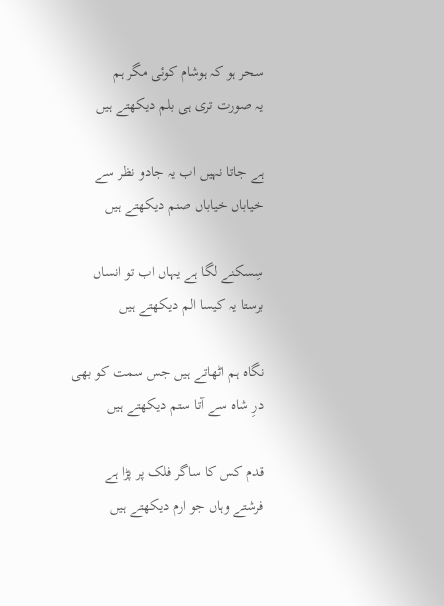سحر ہو کہ ہوشام کوئی مگر ہم
یہ صورت تری ہی بلم دیکھتے ہیں

ہے جاتا نہیں اب یہ جادو نظر سے
خیاباں خیاباں صنم دیکھتے ہیں

سِسکنے لگا ہے یہاں اب تو انساں
برستا یہ کیسا الم دیکھتے ہیں

نگاہ ہم اٹھاتے ہیں جس سمت کو بھی
درِ شاہ سے آتا ستم دیکھتے ہیں

قدم کس کا ساگر فلک پر پڑا ہے
فرشتے وہاں جو ارم دیکھتے ہیں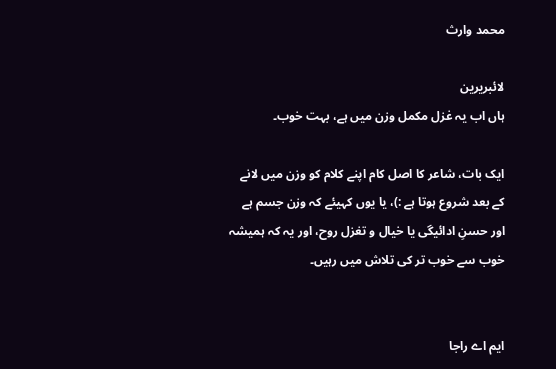محمد وارث

لائبریرین
ہاں اب یہ غزل مکمل وزن میں ہے، بہت خوب۔

ایک بات، شاعر کا اصل کام اپنے کلام کو وزن میں لانے کے بعد شروع ہوتا ہے :)، یا یوں کہیئے کہ وزن جسم ہے اور حسنِ ادائیگی یا خیال و تغزل روح، اور یہ کہ ہمیشہ خوب سے خوب تر کی تلاش میں رہیں۔


ایم اے راجا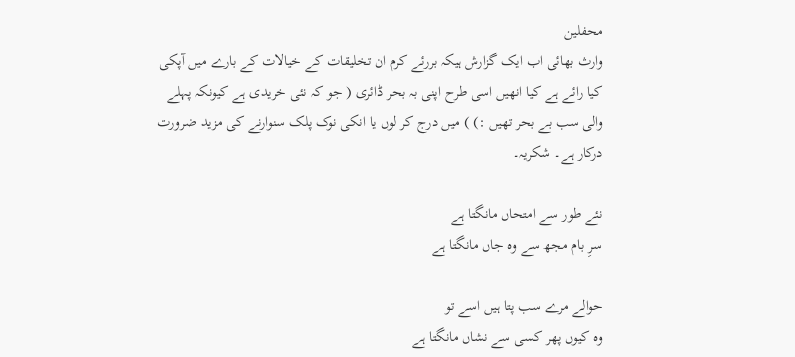محفلین
وارث بھائی اب ایک گزارش ہیکہ بررئے کرم ان تخلیقات کے خیالات کے بارے میں آپکی کیا رائے ہے کیا انھیں اسی طرح اپنی بہ بحر ڈائری ( جو کہ نئی خریدی ہے کیونکہ پہلے والی سب بے بحر تھیں :) ) میں درج کر لوں یا انکی نوک پلک سنوارنے کی مزید ضرورت درکار ہے۔ شکریہ۔

نئے طور سے امتحاں مانگتا ہے
سرِ بام مجھ سے وہ جاں مانگتا ہے

حوالے مرے سب پتا ہیں اسے تو
وہ کیوں پھر کسی سے نشاں مانگتا ہے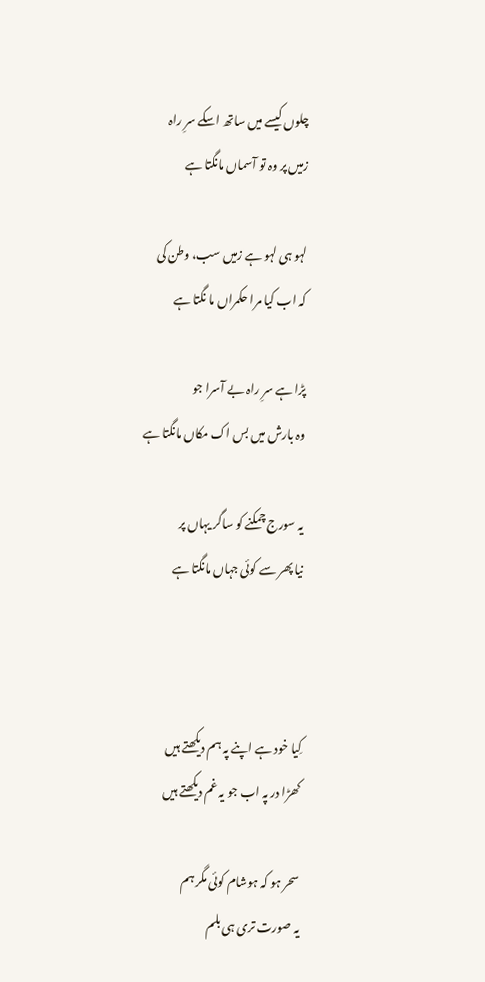چلوں کیسے میں ساتھ اسکے سرِ راہ
زمیں پر وہ تو آسماں مانگتا ہے

لہو ہی لہو ہے زمیں سب، وطن کی
کہ اب کیا مرا حکمراں ما نگتا ہے

پڑا ہے سرِ راہ بے آسرا جو
وہ بارش میں بس اک مکاں مانگتا ہے

یہ سورج چمکنے کو ساگر یہاں پر
نیا پھر سے کوئی جہاں مانگتا ہے



کِیا خود ہے اپنے پہ ہم دیکھتے ہیں
کھڑا در پہ اب جو یہ غم دیکھتے ہیں

سحر ہو کہ ہوشام کوئی مگر ہم
یہ صورت تری ہی بلم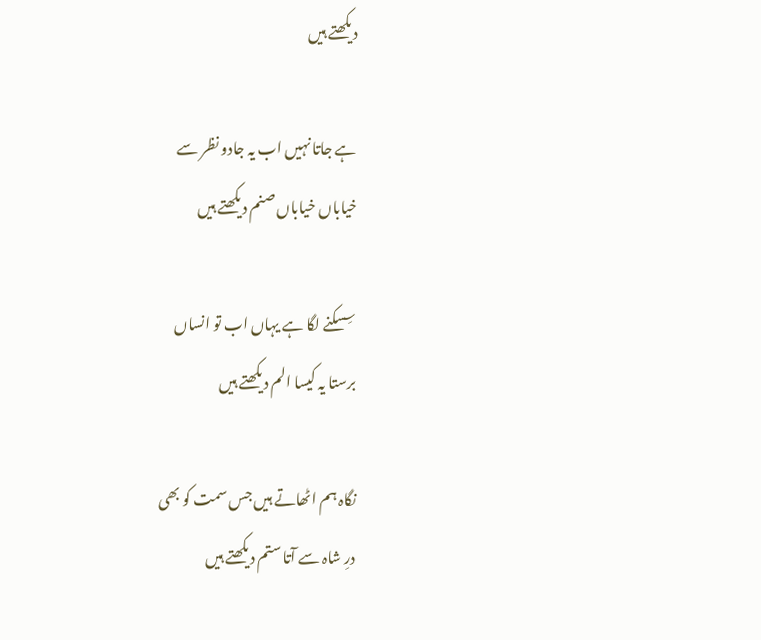دیکھتے ہیں

ہے جاتا نہیں اب یہ جادو نظر سے
خیاباں خیاباں صنم دیکھتے ہیں

سِسکنے لگا ہے یہاں اب تو انساں
برستا یہ کیسا الم دیکھتے ہیں

نگاہ ہم اٹھاتے ہیں جس سمت کو بھی
درِ شاہ سے آتا ستم دیکھتے ہیں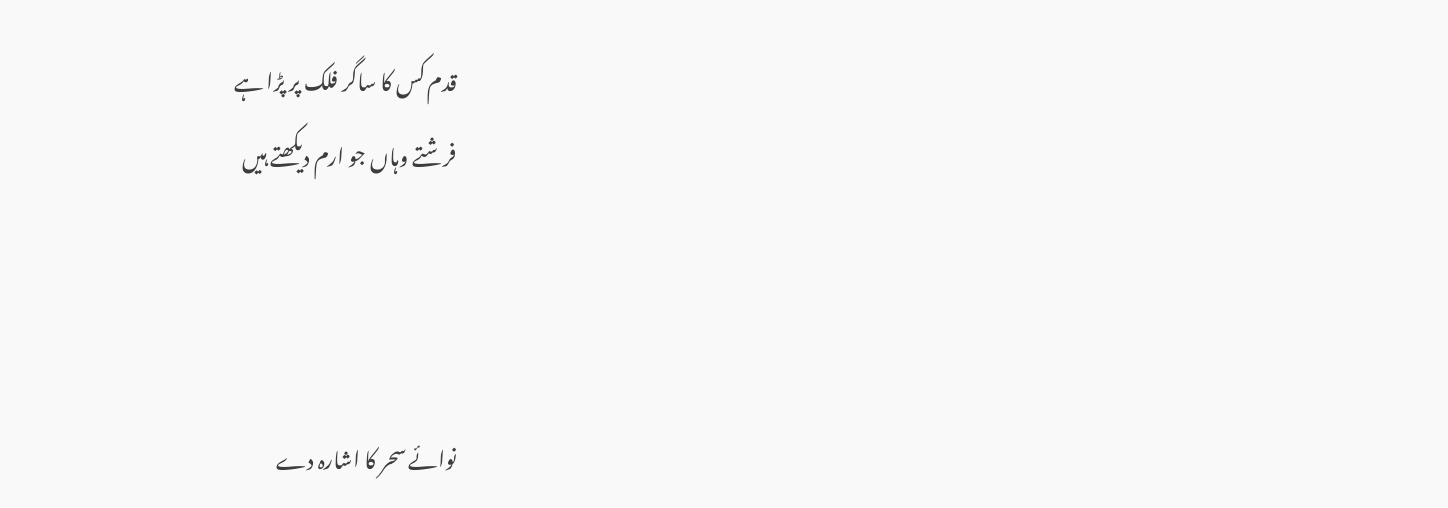قدم کس کا ساگر فلک پر پڑا ہے
فرشتے وہاں جو ارم دیکھتے ہیں



نوائے سحر کا اشارہ دے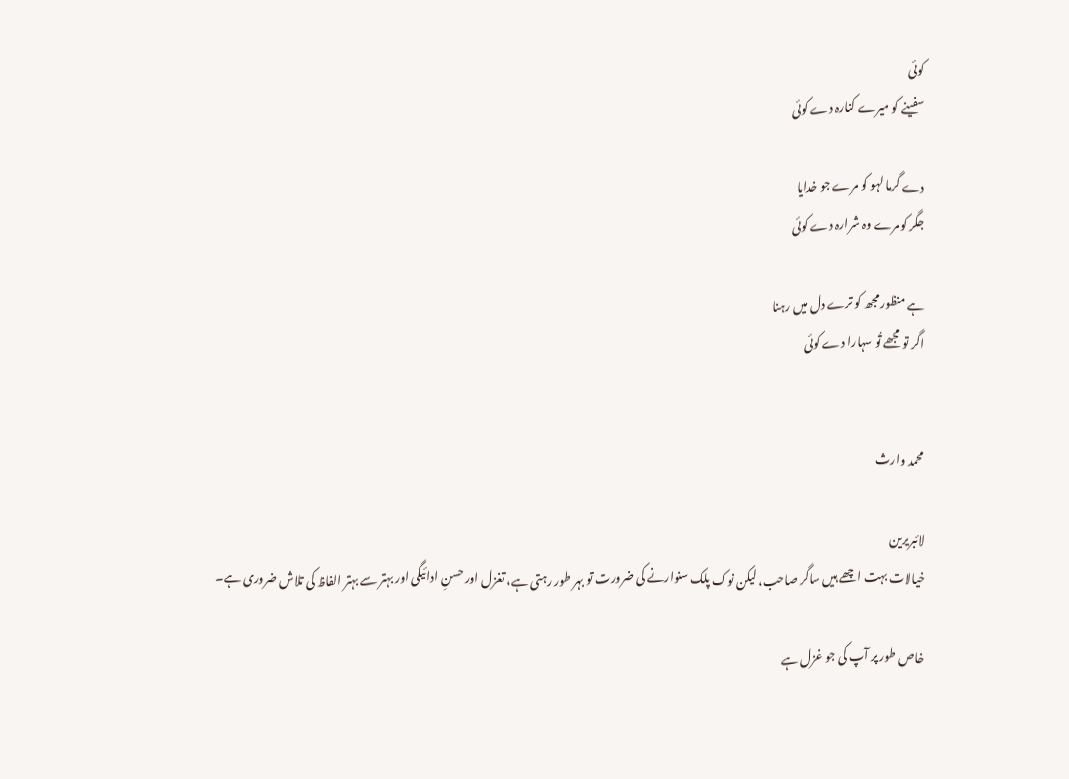کوئی
سفینے کو میرے کنارہ دے کوئی

دے گرما لہو کو مرے جو خدایا
جگر کومرے وہ شرارہ دے کوئی

ہے منظور مجھ کو ترے دل میں رہنا
اگر تو مجھے تُو سہارا دے کوئی


محمد وارث

لائبریرین
خیالات بہت اچھے ہیں ساگر صاحب، لیکن نوک پلک سنوارنے کی ضرورت تو بہر طور رہتی ہے، تغزل اور حسنِ ادائیگی اور بہتر سے بہتر الفاظ کی تلاش ضروری ہے۔

خاص طور پر آپ کی جو غزل ہے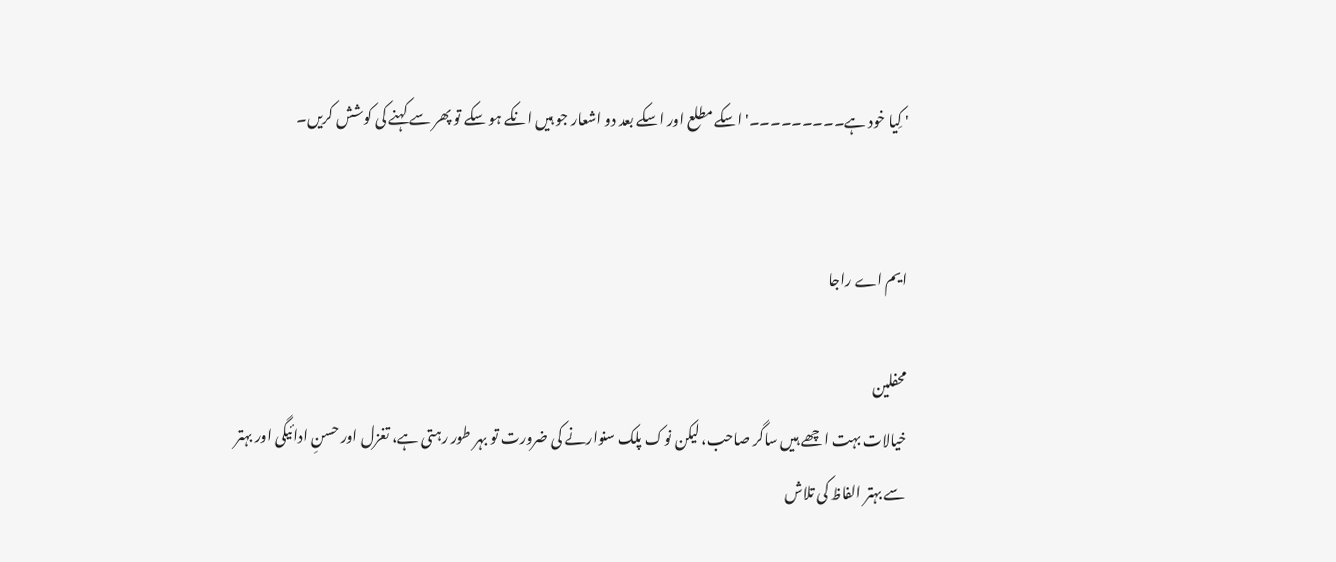' کِیا خود ہے۔۔۔۔۔۔۔۔۔' اسکے مطلع اور اسکے بعد دو اشعار جو ہیں انکے ہو سکے تو پھر سے کہنے کی کوشش کریں۔


ایم اے راجا

محفلین
خیالات بہت اچھے ہیں ساگر صاحب، لیکن نوک پلک سنوارنے کی ضرورت تو بہر طور رہتی ہے، تغزل اور حسنِ ادائیگی اور بہتر سے بہتر الفاظ کی تلاش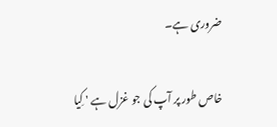ضروری ہے۔

خاص طور پر آپ کی جو غزل ہے ' کِیا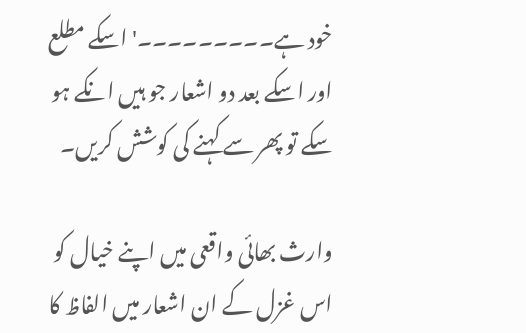خود ہے۔۔۔۔۔۔۔۔۔' اسکے مطلع اور اسکے بعد دو اشعار جو ہیں انکے ہو سکے تو پھر سے کہنے کی کوشش کریں۔

وارث بھائی واقعی میں اپنے خیال کو اس غزل کے ان اشعار میں الفاظ کا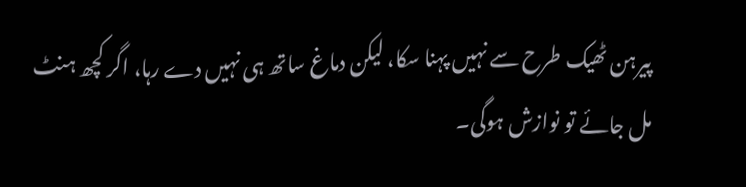پیرہن ٹھیک طرح سے نہیں پہنا سکا، لیکن دماغ ساتھ ہی نہیں دے رہا، اگر کچھ ہنٹ مل جائے تو نوازش ہوگی۔